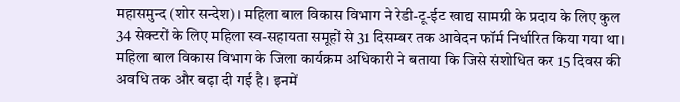महासमुन्द (शोर सन्देश)। महिला बाल विकास विभाग ने रेडी-टू-ईट खाद्य सामग्री के प्रदाय के लिए कुल 34 सेक्टरों के लिए महिला स्व-सहायता समूहों से 31 दिसम्बर तक आवेदन फॉर्म निर्धारित किया गया था। महिला बाल विकास विभाग के जिला कार्यक्रम अधिकारी ने बताया कि जिसे संशोधित कर 15 दिवस की अवधि तक और बढ़ा दी गई है। इनमें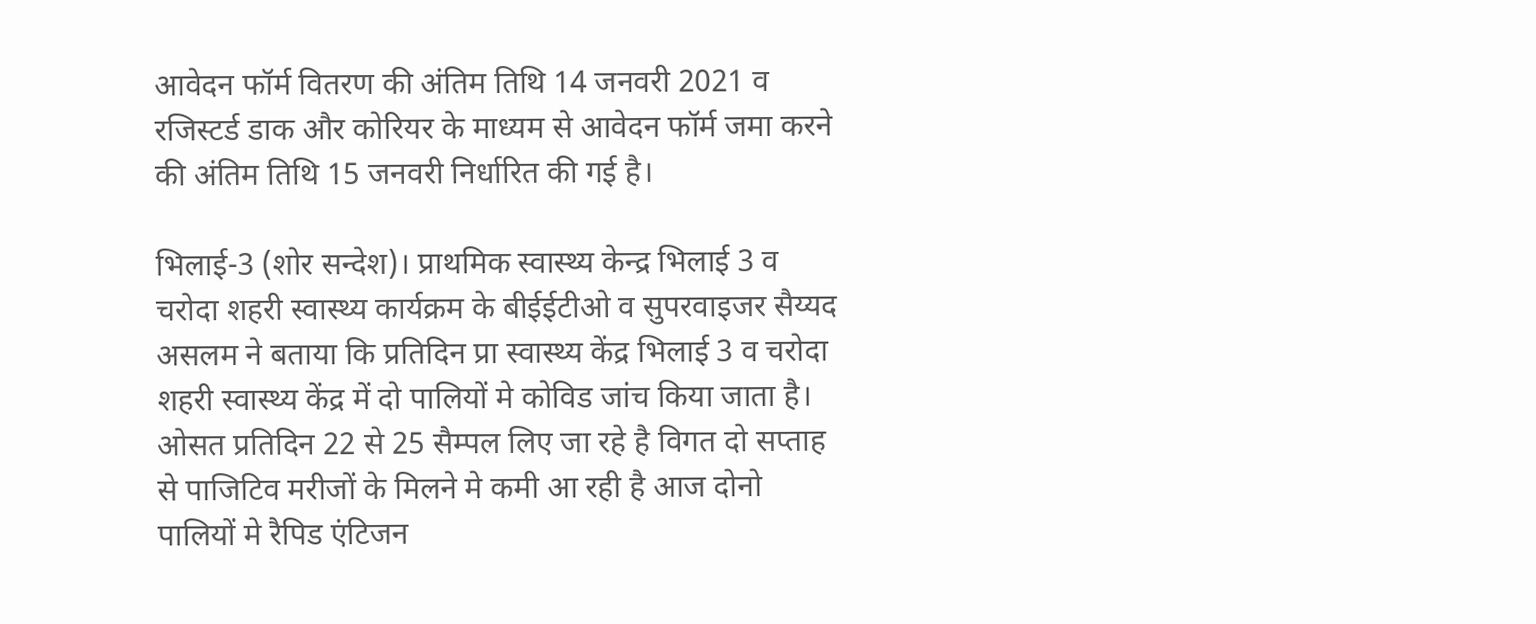आवेदन फॉर्म वितरण की अंतिम तिथि 14 जनवरी 2021 व रजिस्टर्ड डाक और कोरियर के माध्यम से आवेदन फॉर्म जमा करने की अंतिम तिथि 15 जनवरी निर्धारित की गई है।

भिलाई-3 (शोर सन्देश)। प्राथमिक स्वास्थ्य केन्द्र भिलाई 3 व चरोदा शहरी स्वास्थ्य कार्यक्रम के बीईईटीओ व सुपरवाइजर सैय्यद असलम ने बताया कि प्रतिदिन प्रा स्वास्थ्य केंद्र भिलाई 3 व चरोदा शहरी स्वास्थ्य केंद्र में दो पालियों मे कोविड जांच किया जाता है। ओसत प्रतिदिन 22 से 25 सैम्पल लिए जा रहे है विगत दो सप्ताह से पाजिटिव मरीजों के मिलने मे कमी आ रही है आज दोनो पालियों मे रैपिड एंटिजन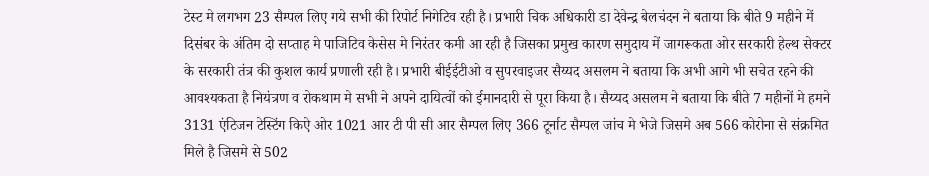टेस्ट मे लगभग 23 सैम्पल लिए गये सभी की रिपोर्ट निगेटिव रही है। प्रभारी चिक अधिकारी डा देवेन्द्र बेलचंदन ने बताया कि बीते 9 महीने में दिसंबर के अंतिम दो सप्ताह मे पाजिटिव केसेस मे निरंतर कमी आ रही है जिसका प्रमुख कारण समुदाय में जागरूकता ओर सरकारी हेल्थ सेक्टर के सरकारी तंत्र की कुशल कार्य प्रणाली रही है। प्रभारी बीईईटीओ व सुपरवाइजर सैय्यद असलम ने बताया कि अभी आगे भी सचेत रहने की आवश्यकता है नियंत्रण व रोकथाम मे सभी ने अपने दायित्वों को ईमानदारी से पूरा किया है। सैय्यद असलम ने बताया कि बीते 7 महीनों मे हमने 3131 एंटिजन टेस्टिंग किऐ ओर 1021 आर टी पी सी आर सैम्पल लिए 366 टूर्नाट सैम्पल जांच मे भेजे जिसमे अब 566 कोरोना से संक्रमित मिले है जिसमे से 502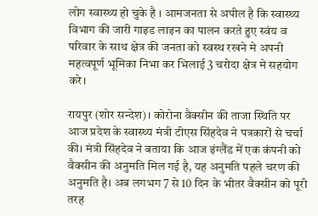लोग स्वास्थ्य हो चुके है । आमजनता से अपील है कि स्वास्थ्य विभाग की जारी गाइड लाइन का पालन करते हुए स्वंय व परिवार के साथ क्षेत्र की जनता को स्वस्थ रखने मे अपनी महत्वपूर्ण भूमिका निभा कर भिलाई 3 चरोदा क्षेत्र मे सहयोग करे।

रायपुर (शोर सन्देश)। कोरोना वैक्सीन की ताजा स्थिति पर आज प्रदेश के स्वास्थ्य मंत्री टीएस सिंहदेव ने पत्रकारों से चर्चा की। मंत्री सिंहदेव ने बताया कि आज इंग्लैंड में एक कंपनी को वैक्सीन की अनुमति मिल गई है, यह अनुमति पहले चरण की अनुमति है। अब लगभग 7 से 10 दिन के भीतर वैक्सीन को पूरी तरह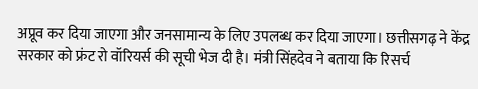अप्रूव कर दिया जाएगा और जनसामान्य के लिए उपलब्ध कर दिया जाएगा। छत्तीसगढ़ ने केंद्र सरकार को फ्रंट रो वॉरियर्स की सूची भेज दी है। मंत्री सिंहदेव ने बताया कि रिसर्च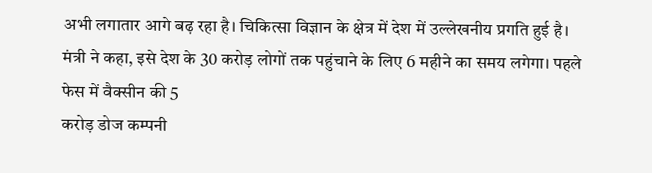अभी लगातार आगे बढ़ रहा है। चिकित्सा विज्ञान के क्षेत्र में देश में उल्लेखनीय प्रगति हुई है।
मंत्री ने कहा, इसे देश के 30 करोड़ लोगों तक पहुंचाने के लिए 6 महीने का समय लगेगा। पहले फेस में वैक्सीन की 5
करोड़ डोज कम्पनी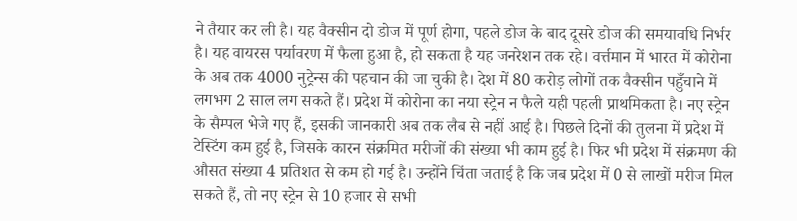ने तैयार कर ली है। यह वैक्सीन दो डोज में पूर्ण होगा, पहले डोज के बाद दूसरे डोज की समयावधि निर्भर है। यह वायरस पर्यावरण में फैला हुआ है, हो सकता है यह जनरेशन तक रहे। वर्त्तमान में भारत में कोरोना के अब तक 4000 नुट्रेन्स की पहचान की जा चुकी है। देश में 80 करोड़ लोगों तक वैक्सीन पहुँचाने में लगभग 2 साल लग सकते हैं। प्रदेश में कोरोना का नया स्ट्रेन न फैले यही पहली प्राथमिकता है। नए स्ट्रेन के सैम्पल भेजे गए हैं, इसकी जानकारी अब तक लैब से नहीं आई है। पिछले दिनों की तुलना में प्रदेश में टेस्टिंग कम हुई है, जिसके कारन संक्रमित मरीजों की संख्या भी काम हुई है। फिर भी प्रदेश में संक्रमण की औसत संख्या 4 प्रतिशत से कम हो गई है। उन्होंने चिंता जताई है कि जब प्रदेश में 0 से लाखों मरीज मिल सकते हैं, तो नए स्ट्रेन से 10 हजार से सभी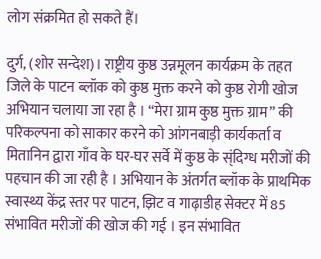लोग संक्रमित हो सकते हैं।

दुर्ग, (शोर सन्देश)। राष्ट्रीय कुष्ठ उन्नमूलन कार्यक्रम के तहत जिले के पाटन ब्लॉक को कुष्ठ मुक्त करने को कुष्ठ रोगी खोज अभियान चलाया जा रहा है । “मेरा ग्राम कुष्ठ मुक्त ग्राम” की परिकल्पना को साकार करने को आंगनबाड़ी कार्यकर्ता व मितानिन द्वारा गाँव के घर-घर सर्वे में कुष्ठ के स्ंदिग्ध मरीजों की पहचान की जा रही है । अभियान के अंतर्गत ब्लॉक के प्राथमिक स्वास्थ्य केंद्र स्तर पर पाटन, झिट व गाढ़ाडीह सेक्टर में 85 संभावित मरीजों की खोज की गई । इन संभावित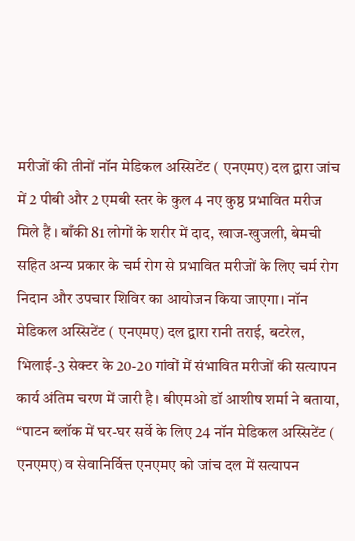मरीजों की तीनों नॉन मेडिकल अस्सिटेंट ( एनएमए) दल द्वारा जांच में 2 पीबी और 2 एमबी स्तर के कुल 4 नए कुष्ठ प्रभावित मरीज मिले हैं । बाँकी 81 लोगों के शरीर में दाद, खाज-खुजली, बेमची सहित अन्य प्रकार के चर्म रोग से प्रभावित मरीजों के लिए चर्म रोग निदान और उपचार शिविर का आयोजन किया जाएगा। नॉन मेडिकल अस्सिटेंट ( एनएमए) दल द्वारा रानी तराई, बटरेल, भिलाई-3 सेक्टर के 20-20 गांवों में संभावित मरीजों की सत्यापन कार्य अंतिम चरण में जारी है। बीएमओ डॉ आशीष शर्मा ने बताया, “पाटन ब्लॉक में घर-घर सर्वे के लिए 24 नॉन मेडिकल अस्सिटेंट ( एनएमए) व सेवानिर्वित्त एनएमए को जांच दल में सत्यापन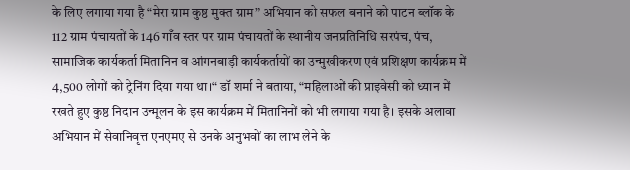के लिए लगाया गया है “मेरा ग्राम कुष्ठ मुक्त ग्राम” अभियान को सफल बनाने को पाटन ब्लॉक के 112 ग्राम पंचायतों के 146 गाँव स्तर पर ग्राम पंचायतों के स्थानीय जनप्रतिनिधि सरपंच, पंच, सामाजिक कार्यकर्ता मितानिन व आंगनबाड़ी कार्यकर्तायों का उन्मुखीकरण एवं प्रशिक्षण कार्यक्रम में 4,500 लोगों को ट्रेनिंग दिया गया था।“ डॉ शर्मा ने बताया, “महिलाओं की प्राइवेसी को ध्यान में रखते हुए कुष्ठ निदान उन्मूलन के इस कार्यक्रम में मितानिनों को भी लगाया गया है। इसके अलावा अभियान में सेवानिवृत्त एनएमए से उनके अनुभवों का लाभ लेने के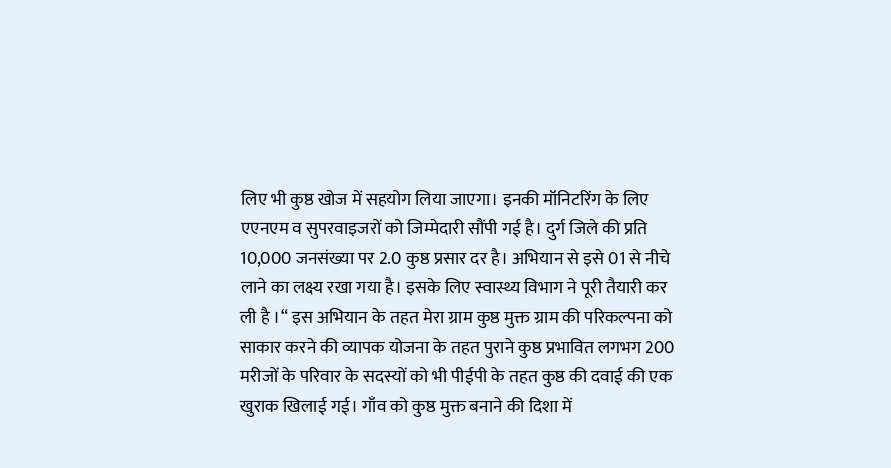लिए भी कुष्ठ खोज में सहयोग लिया जाएगा। इनकी मॉनिटरिंग के लिए एएनएम व सुपरवाइजरों को जिम्मेदारी सौंपी गई है। दुर्ग जिले की प्रति 10,000 जनसंख्या पर 2.0 कुष्ठ प्रसार दर है। अभियान से इसे 01 से नीचे लाने का लक्ष्य रखा गया है। इसके लिए स्वास्थ्य विभाग ने पूरी तैयारी कर ली है ।“ इस अभियान के तहत मेरा ग्राम कुष्ठ मुक्त ग्राम की परिकल्पना को साकार करने की व्यापक योजना के तहत पुराने कुष्ठ प्रभावित लगभग 200 मरीजों के परिवार के सदस्यों को भी पीईपी के तहत कुष्ठ की दवाई की एक खुराक खिलाई गई। गाँव को कुष्ठ मुक्त बनाने की दिशा में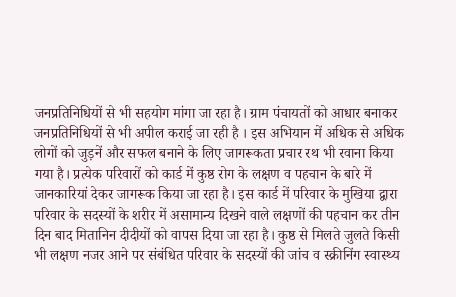जनप्रतिनिधियों से भी सहयोग मांगा जा रहा है। ग्राम पंचायतों को आधार बनाकर जनप्रतिनिधियों से भी अपील कराई जा रही है । इस अभियान में अधिक से अधिक लोगों को जुड़नें और सफल बनाने के लिए जागरूकता प्रचार रथ भी रवाना किया गया है। प्रत्येक परिवारों को कार्ड में कुष्ठ रोग के लक्षण व पहचान के बारे में जानकारियां देकर जागरूक किया जा रहा है। इस कार्ड में परिवार के मुखिया द्वारा परिवार के सदस्यों के शरीर में असामान्य दिखने वाले लक्षणों की पहचान कर तीन दिन बाद मितानिन दीदीयों को वापस दिया जा रहा है। कुष्ठ से मिलते जुलते किसी भी लक्षण नजर आने पर संबंधित परिवार के सदस्यों की जांच व स्क्रीनिंग स्वास्थ्य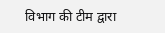विभाग की टीम द्वारा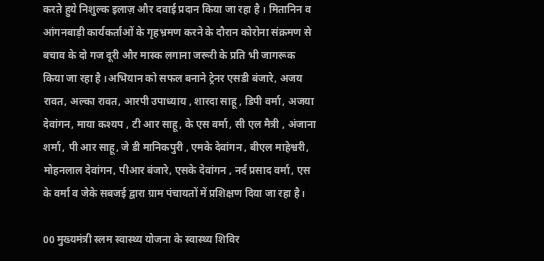करते हुये निशुल्क इलाज़ और दवाई प्रदान किया जा रहा है । मितानिन व आंगनबाड़ी कार्यकर्ताओं के गृहभ्रमण करने के दौरान कोरोना संक्रमण से बचाव के दो गज दूरी और मास्क लगाना जरूरी के प्रति भी जागरूक किया जा रहा है ।अभियान को सफल बनाने ट्रेनर एसडी बंजारे, अजय रावत, अल्का रावत, आरपी उपाध्याय , शारदा साहू , डिपी वर्मा, अजया देवांगन, माया कश्यप , टी आर साहू, के एस वर्मा, सी एल मैत्री , अंजाना शर्मा, पी आर साहू, जे डी मानिकपुरी , एमके देवांगन , बीएल माहेश्वरी, मोहनलाल देवांगन, पीआर बंजारे, एसके देवांगन , नर्द प्रसाद वर्मा, एस के वर्मा व जेके सबजई द्वारा ग्राम पंचायतों में प्रशिक्षण दिया जा रहा है।

00 मुख्यमंत्री स्लम स्वास्थ्य योजना के स्वास्थ्य शिविर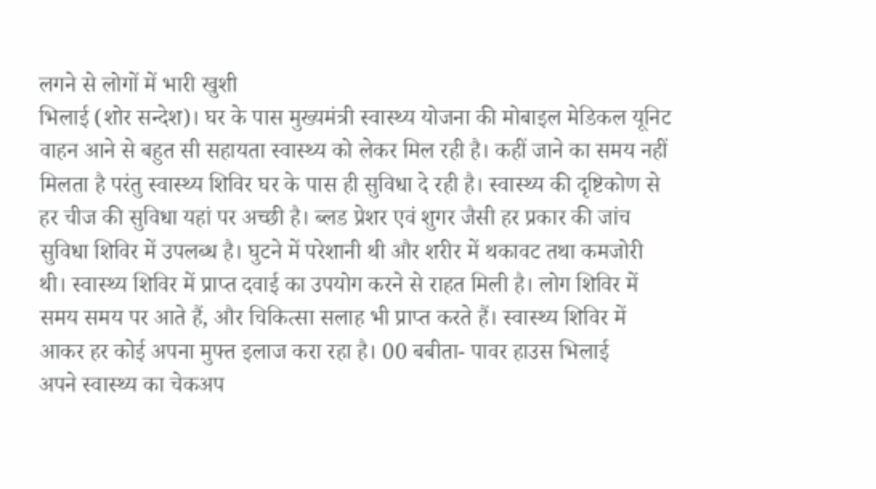लगने से लोगों में भारी खुशी
भिलाई (शोर सन्देश)। घर के पास मुख्यमंत्री स्वास्थ्य योजना की मोबाइल मेडिकल यूनिट वाहन आने से बहुत सी सहायता स्वास्थ्य को लेकर मिल रही है। कहीं जाने का समय नहीं मिलता है परंतु स्वास्थ्य शिविर घर के पास ही सुविधा दे रही है। स्वास्थ्य की दृष्टिकोण से हर चीज की सुविधा यहां पर अच्छी है। ब्लड प्रेशर एवं शुगर जैसी हर प्रकार की जांच सुविधा शिविर में उपलब्ध है। घुटने में परेशानी थी और शरीर में थकावट तथा कमजोरी थी। स्वास्थ्य शिविर में प्राप्त दवाई का उपयोग करने से राहत मिली है। लोग शिविर में समय समय पर आते हैं, और चिकित्सा सलाह भी प्राप्त करते हैं। स्वास्थ्य शिविर में आकर हर कोई अपना मुफ्त इलाज करा रहा है। 00 बबीता- पावर हाउस भिलाई
अपने स्वास्थ्य का चेकअप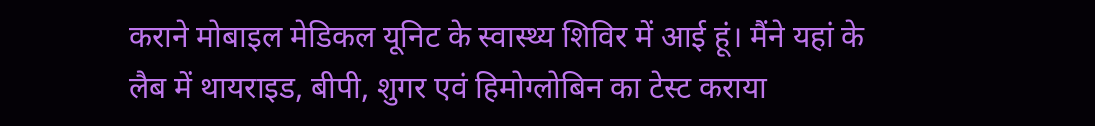कराने मोबाइल मेडिकल यूनिट के स्वास्थ्य शिविर में आई हूं। मैंने यहां के लैब में थायराइड, बीपी, शुगर एवं हिमोग्लोबिन का टेस्ट कराया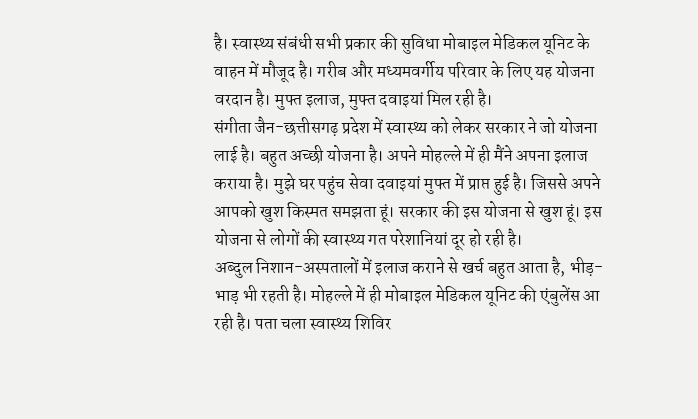है। स्वास्थ्य संबंधी सभी प्रकार की सुविधा मोबाइल मेडिकल यूनिट के वाहन में मौजूद है। गरीब और मध्यमवर्गीय परिवार के लिए यह योजना वरदान है। मुफ्त इलाज, मुफ्त दवाइयां मिल रही है।
संगीता जैन-छत्तीसगढ़ प्रदेश में स्वास्थ्य को लेकर सरकार ने जो योजना लाई है। बहुत अच्छी योजना है। अपने मोहल्ले में ही मैंने अपना इलाज कराया है। मुझे घर पहुंच सेवा दवाइयां मुफ्त में प्राप्त हुई है। जिससे अपने आपको खुश किस्मत समझता हूं। सरकार की इस योजना से खुश हूं। इस योजना से लोगों की स्वास्थ्य गत परेशानियां दूर हो रही है।
अब्दुल निशान-अस्पतालों में इलाज कराने से खर्च बहुत आता है, भीड़-भाड़ भी रहती है। मोहल्ले में ही मोबाइल मेडिकल यूनिट की एंबुलेंस आ रही है। पता चला स्वास्थ्य शिविर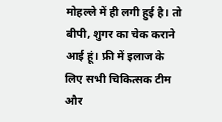मोहल्ले में ही लगी हुई है। तो बीपी, शुगर का चेक कराने आई हूं। फ्री में इलाज के लिए सभी चिकित्सक टीम और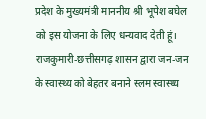प्रदेश के मुख्यमंत्री माननीय श्री भूपेश बघेल को इस योजना के लिए धन्यवाद देती हूं। राजकुमारी-छत्तीसगढ़ शासन द्वारा जन-जन के स्वास्थ्य को बेहतर बनाने स्लम स्वास्थ्य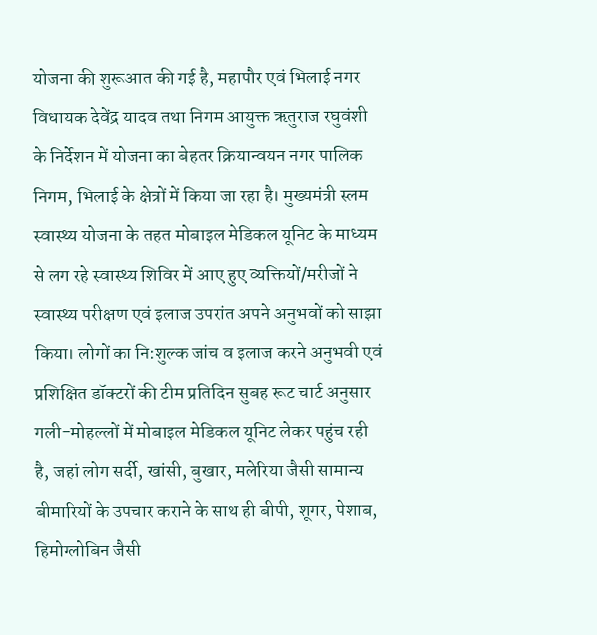योजना की शुरूआत की गई है, महापौर एवं भिलाई नगर विधायक देवेंद्र यादव तथा निगम आयुक्त ऋतुराज रघुवंशी के निर्देशन में योजना का बेहतर क्रियान्वयन नगर पालिक निगम, भिलाई के क्षेत्रों में किया जा रहा है। मुख्यमंत्री स्लम स्वास्थ्य योजना के तहत मोबाइल मेडिकल यूनिट के माध्यम से लग रहे स्वास्थ्य शिविर में आए हुए व्यक्तियों/मरीजों ने स्वास्थ्य परीक्षण एवं इलाज उपरांत अपने अनुभवों को साझा किया। लोगों का नि:शुल्क जांच व इलाज करने अनुभवी एवं प्रशिक्षित डॉक्टरों की टीम प्रतिदिन सुबह रूट चार्ट अनुसार गली-मोहल्लों में मोबाइल मेडिकल यूनिट लेकर पहुंच रही है, जहां लोग सर्दी, खांसी, बुखार, मलेरिया जैसी सामान्य बीमारियों के उपचार कराने के साथ ही बीपी, शूगर, पेशाब, हिमोग्लोबिन जैसी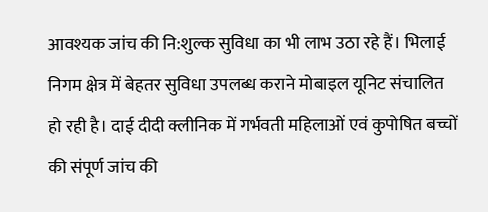आवश्यक जांच की नि:शुल्क सुविधा का भी लाभ उठा रहे हैं। भिलाई निगम क्षेत्र में बेहतर सुविधा उपलब्ध कराने मोबाइल यूनिट संचालित हो रही है। दाई दीदी क्लीनिक में गर्भवती महिलाओं एवं कुपोषित बच्चों की संपूर्ण जांच की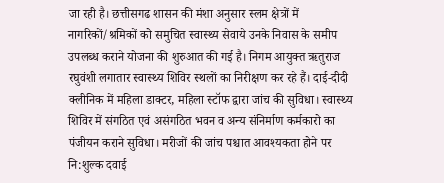जा रही है। छत्तीसगढ शासन की मंशा अनुसार स्लम क्षेत्रों में नागरिकों/श्रमिकों को समुचित स्वास्थ्य सेवाये उनके निवास के समीप उपलब्ध कराने योजना की शुरुआत की गई है। निगम आयुक्त ऋतुराज रघुवंशी लगातार स्वास्थ्य शिविर स्थलों का निरीक्षण कर रहे हैं। दाई-दीदी क्लीनिक में महिला डाक्टर, महिला स्टॉफ द्वारा जांच की सुविधा। स्वास्थ्य शिविर में संगठित एवं असंगठित भवन व अन्य संनिर्माण कर्मकारो का पंजीयन कराने सुविधा। मरीजों की जांच पश्चात आवश्यकता होने पर नि:शुल्क दवाई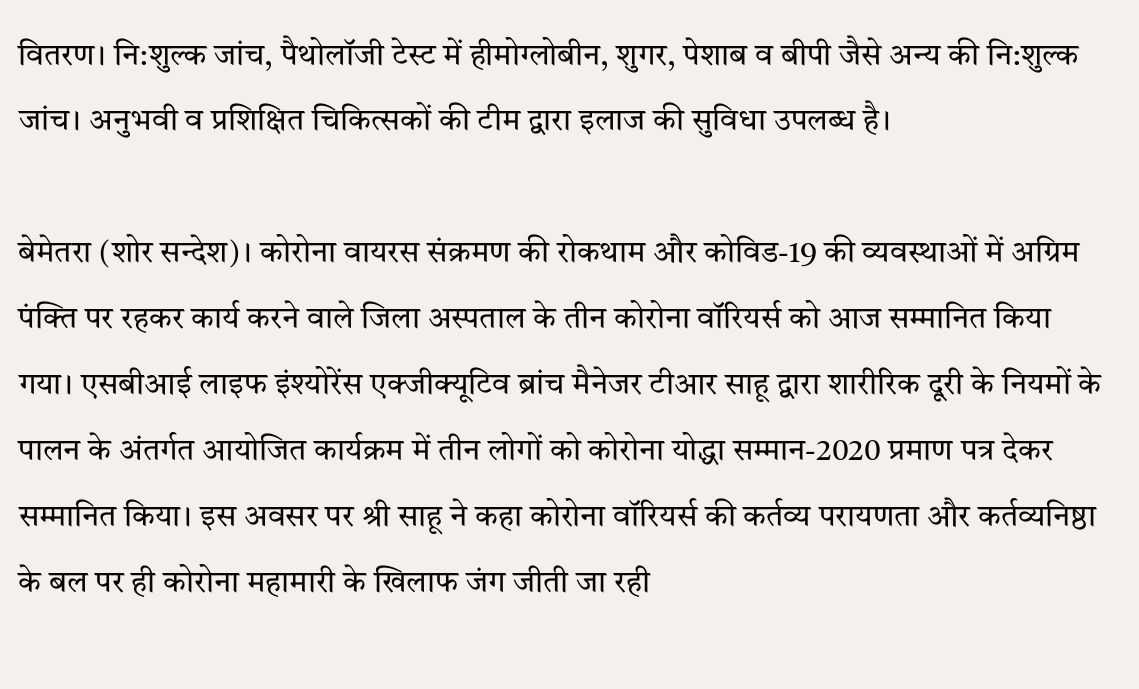वितरण। नि:शुल्क जांच, पैथोलॉजी टेस्ट में हीमोग्लोबीन, शुगर, पेशाब व बीपी जैसे अन्य की नि:शुल्क जांच। अनुभवी व प्रशिक्षित चिकित्सकों की टीम द्वारा इलाज की सुविधा उपलब्ध है।

बेमेतरा (शोर सन्देश)। कोरोना वायरस संक्रमण की रोकथाम और कोविड-19 की व्यवस्थाओं में अग्रिम पंक्ति पर रहकर कार्य करने वाले जिला अस्पताल के तीन कोरोना वॉरियर्स को आज सम्मानित किया गया। एसबीआई लाइफ इंश्योरेंस एक्जीक्यूटिव ब्रांच मैनेजर टीआर साहू द्वारा शारीरिक दूरी के नियमों के पालन के अंतर्गत आयोजित कार्यक्रम में तीन लोगों को कोरोना योद्धा सम्मान-2020 प्रमाण पत्र देकर सम्मानित किया। इस अवसर पर श्री साहू ने कहा कोरोना वॉरियर्स की कर्तव्य परायणता और कर्तव्यनिष्ठा के बल पर ही कोरोना महामारी के खिलाफ जंग जीती जा रही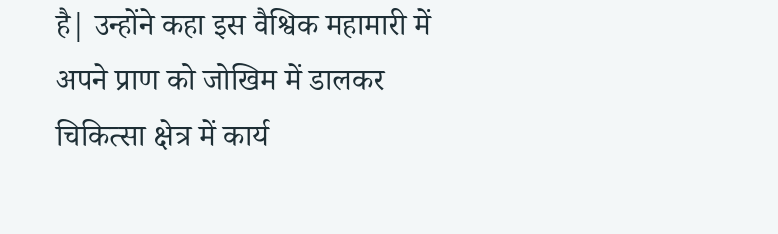है| उन्होंने कहा इस वैश्विक महामारी में अपने प्राण को जोखिम में डालकर चिकित्सा क्षेत्र में कार्य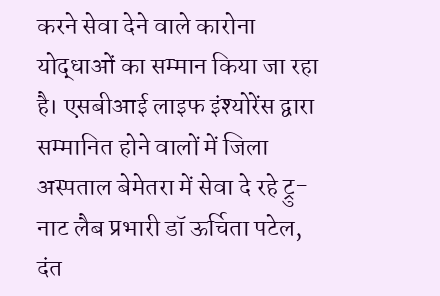करने सेवा देने वाले कारोना योद्धाओं का सम्मान किया जा रहा है। एसबीआई लाइफ इंश्योरेंस द्वारा सम्मानित होने वालों में जिला अस्पताल बेमेतरा में सेवा दे रहे ट्रु-नाट लैब प्रभारी डॉ ऊर्चिता पटेल, दंत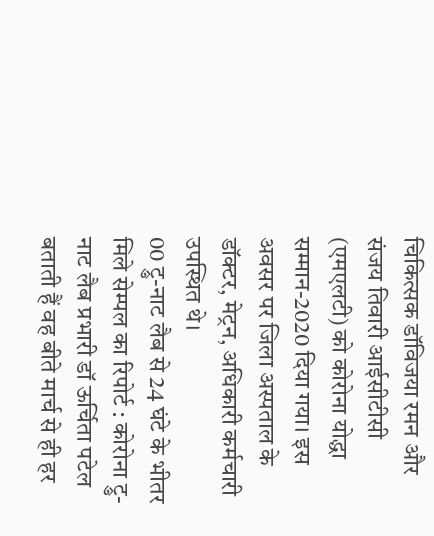चिकित्सक डॉविजया रमन और संजय तिवारी आईसीटीसी (एमएलटी) को कोरोना योद्धा सम्मान-2020 दिया गया। इस अवसर पर जिला अस्पताल के डॉक्टर, मेट्रन, अधिकारी कर्मचारी उपस्थित थे।
00 ट्रु-नाट लैब से 24 घंटे के भीतर मिले सेम्पल का रिपोर्ट : कोरोना ट्रु-नाट लैब प्रभारी डॉ ऊर्चिता पटेल बताती हैं वह बीते मार्च से ही हर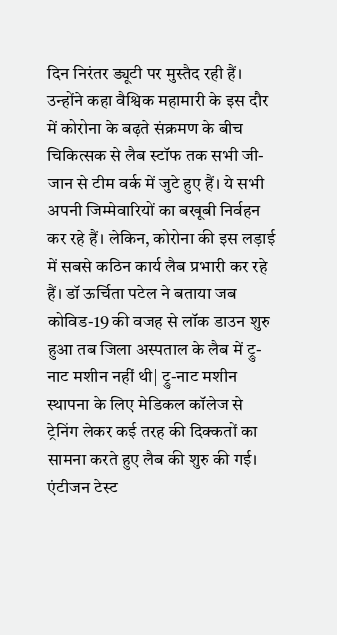दिन निरंतर ड्यूटी पर मुस्तैद रही हैं। उन्होंने कहा वैश्विक महामारी के इस दौर में कोरोना के बढ़ते संक्रमण के बीच चिकित्सक से लैब स्टॉफ तक सभी जी-जान से टीम वर्क में जुटे हुए हैं। ये सभी अपनी जिम्मेवारियों का बखूबी निर्वहन कर रहे हैं। लेकिन, कोरोना की इस लड़ाई में सबसे कठिन कार्य लैब प्रभारी कर रहे हैं। डॉ ऊर्चिता पटेल ने बताया जब कोविड-19 की वजह से लॉक डाउन शुरु हुआ तब जिला अस्पताल के लैब में ट्रु-नाट मशीन नहीं थी| ट्रु-नाट मशीन स्थापना के लिए मेडिकल कॉलेज से ट्रेनिंग लेकर कई तरह की दिक्कतों का सामना करते हुए लैब की शुरु की गई। एंटीजन टेस्ट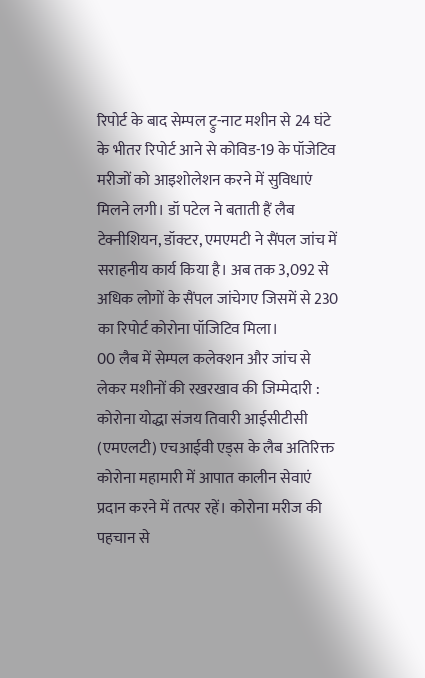रिपोर्ट के बाद सेम्पल ट्रु-नाट मशीन से 24 घंटे के भीतर रिपोर्ट आने से कोविड-19 के पॉजेटिव मरीजों को आइशोलेशन करने में सुविधाएं मिलने लगी। डॉ पटेल ने बताती हैं लैब टेक्नीशियन, डॉक्टर, एमएमटी ने सैंपल जांच में सराहनीय कार्य किया है। अब तक 3,092 से अधिक लोगों के सैंपल जांचेगए जिसमें से 230 का रिपोर्ट कोरोना पॉजिटिव मिला।
00 लैब में सेम्पल कलेक्शन और जांच से लेकर मशीनों की रखरखाव की जिम्मेदारी : कोरोना योद्धा संजय तिवारी आईसीटीसी (एमएलटी) एचआईवी एड्स के लैब अतिरिक्त कोरोना महामारी में आपात कालीन सेवाएं प्रदान करने में तत्पर रहें। कोरोना मरीज की पहचान से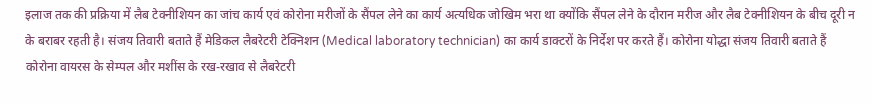इलाज तक की प्रक्रिया में लैब टेक्नीशियन का जांच कार्य एवं कोरोना मरीजों के सैंपल लेने का कार्य अत्यधिक जोखिम भरा था क्योंकि सैंपल लेने के दौरान मरीज और लैब टेक्नीशियन के बीच दूरी न के बराबर रहती है। संजय तिवारी बताते हैं मेडिकल लैबरेटरी टेक्निशन (Medical laboratory technician) का कार्य डाक्टरों के निर्देश पर करते हैं। कोरोना योद्धा संजय तिवारी बताते हैं कोरोना वायरस के सेम्पल और मशींस के रख-रखाव से लैबरेटरी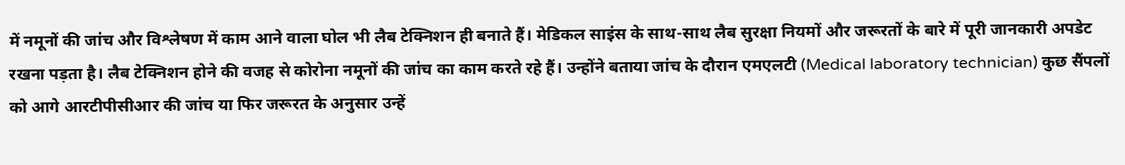में नमूनों की जांच और विश्लेषण में काम आने वाला घोल भी लैब टेक्निशन ही बनाते हैं। मेडिकल साइंस के साथ-साथ लैब सुरक्षा नियमों और जरूरतों के बारे में पूरी जानकारी अपडेट रखना पड़ता है। लैब टेक्निशन होने की वजह से कोरोना नमूनों की जांच का काम करते रहे हैं। उन्होंने बताया जांच के दौरान एमएलटी (Medical laboratory technician) कुछ सैंपलों को आगे आरटीपीसीआर की जांच या फिर जरूरत के अनुसार उन्हें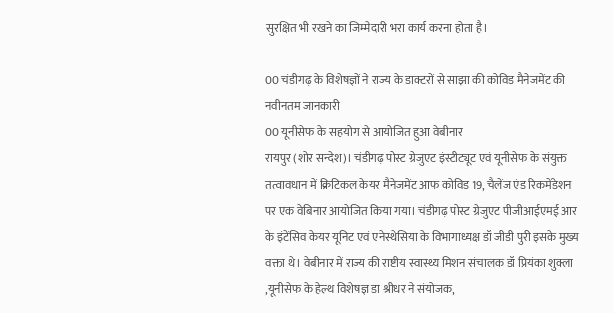सुरक्षित भी रखने का जिम्मेदारी भरा कार्य करना होता है।

00 चंडीगढ़ के विशेषज्ञों ने राज्य के डाक्टरों से साझा की कोविड मैनेजमेंट की नवीनतम जानकारी
00 यूनीसेफ के सहयोग से आयोजित हुआ वेबीनार
रायपुर (शोर सन्देश)। चंडीगढ़ पोस्ट ग्रेजुएट इंस्टीट्यूट एवं यूनीसेफ के संयुक्त तत्वावधान में क्रिटिकल केयर मैनेजमेंट आफ कोविड 19, चैलेंज एंड रिकमेंडेशन पर एक वेबिनार आयोजित किया गया। चंडीगढ़ पोस्ट ग्रेजुएट पीजीआईएमई आर के इंटेंसिव केयर यूनिट एवं एनेस्थेसिया के विभागाध्यक्ष डॉ जीडी पुरी इसके मुख्य वक्ता थे। वेबीनार में राज्य की राष्टीय स्वास्थ्य मिशन संचालक डॉ प्रियंका शुक्ला ,यूनीसेफ के हेल्थ विशेषज्ञ डा श्रीधर ने संयोजक,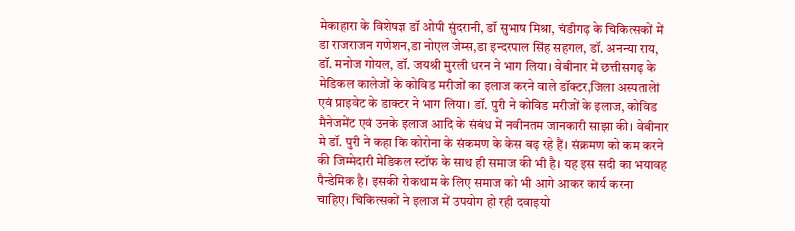मेकाहारा के विशेषज्ञ डॉ ओपी सुंदरानी, डॉ सुभाष मिश्रा, चंडीगढ़ के चिकित्सकों में डा राजराजन गणेशन,डा नोएल जेम्स,डा इन्दरपाल सिंह सहगल, डॉ. अनन्या राय, डॉ. मनोज गोयल, डॉ. जयश्री मुरली धरन ने भाग लिया। वेबीनार में छत्तीसगढ़ के मेडिकल कालेजों के कोविड मरीजों का इलाज करने वाले डॉक्टर,जिला अस्पतालेां एवं प्राइवेट के डाक्टर ने भाग लिया। डॉ. पुरी ने कोविड मरीजों के इलाज, कोविड मैनेजमेंट एवं उनके इलाज आदि के संबंध में नवीनतम जानकारी साझा की। वेबीनार मे डॉ. पुरी ने कहा कि कोरोना के संकमण के केस बढ़ रहे हैं। संक्रमण को कम करने की जिम्मेदारी मेडिकल स्टॉफ के साथ ही समाज की भी है। यह इस सदी का भयावह पैन्डेमिक है। इसकी रोकथाम के लिए समाज को भी आगे आकर कार्य करना चाहिए। चिकित्सकों ने इलाज में उपयोग हो रही दवाइयो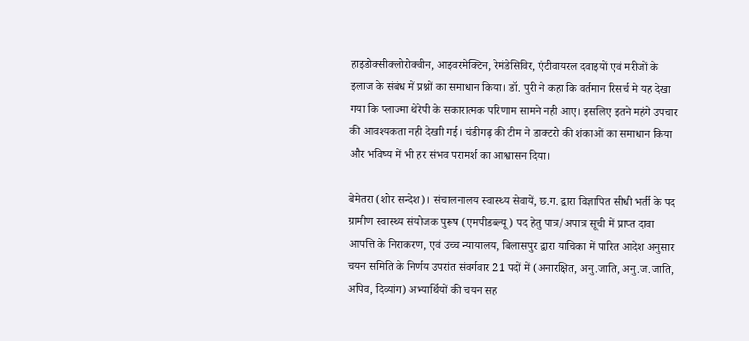हाइडोक्सीक्लोरोक्वीन, आइवरमेक्टिन, रेमंडेसिविर, एंटीवायरल दवाइयों एवं मरीजों के इलाज के संबंध में प्रश्नों का समाधान किया। डॉ. पुरी ने कहा कि वर्तमान रिसर्च मे यह देखा गया कि प्लाज्मा थेरेपी के सकारात्मक परिणाम सामने नही आए। इसलिए इतने महंगे उपचार की आवश्यकता नही देखाी गई। चंडीगढ़ की टीम ने डाक्टरो की शंकाओं का समाधान किया और भविष्य में भी हर संभव परामर्श का आश्वासन दिया।

बेमेतरा (शोर सन्देश)। संचालनालय स्वास्थ्य सेवायें, छ.ग. द्वारा विज्ञापित सीधी भर्ती के पद ग्रामीण स्वास्थ्य संयोजक पुरूष (एमपीडब्ल्यू) पद हेतु पात्र/अपात्र सूची में प्राप्त दावा आपत्ति के निराकरण, एवं उच्च न्यायालय, बिलासपुर द्वारा याचिका में पारित आदेश अनुसार चयन समिति के निर्णय उपरांत संवर्गवार 21 पदों में (अनारक्षित, अनु.जाति, अनु.ज.जाति, अपिव, दिव्यांग) अभ्यार्थियों की चयन सह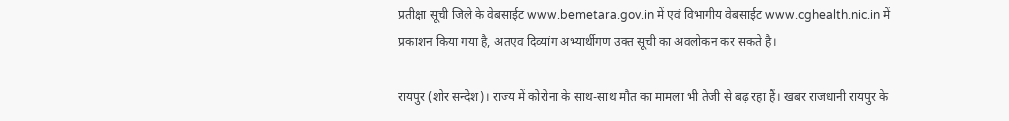प्रतीक्षा सूची जिले के वेबसाईट www.bemetara.gov.in में एवं विभागीय वेबसाईट www.cghealth.nic.in में प्रकाशन किया गया है, अतएव दिव्यांग अभ्यार्थीगण उक्त सूची का अवलोकन कर सकते है।

रायपुर (शोर सन्देश)। राज्य में कोरोना के साथ-साथ मौत का मामला भी तेजी से बढ़ रहा हैं। खबर राजधानी रायपुर के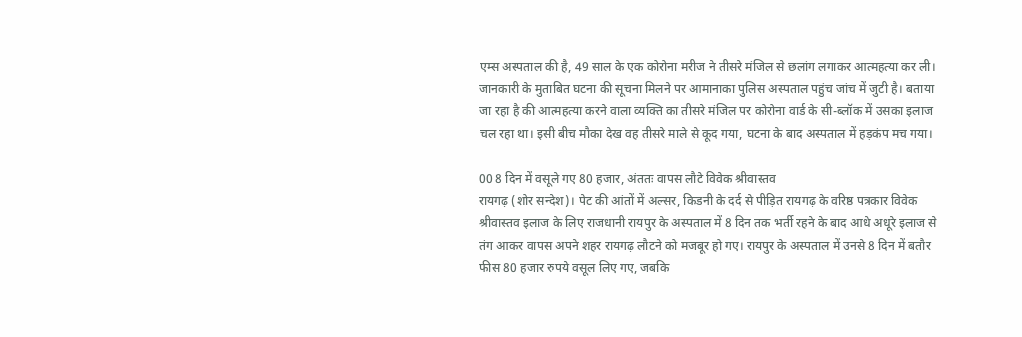एम्स अस्पताल की है, 49 साल के एक कोरोना मरीज ने तीसरे मंजिल से छलांग लगाकर आत्महत्या कर ली। जानकारी के मुताबित घटना की सूचना मिलने पर आमानाका पुलिस अस्पताल पहुंच जांच में जुटी है। बताया जा रहा है की आत्महत्या करने वाला व्यक्ति का तीसरे मंजिल पर कोरोना वार्ड के सी-ब्लॉक में उसका इलाज चल रहा था। इसी बीच मौका देख वह तीसरे माले से कूद गया, घटना के बाद अस्पताल में हड़कंप मच गया।

00 8 दिन में वसूले गए 80 हजार, अंततः वापस लौटे विवेक श्रीवास्तव
रायगढ़ (शोर सन्देश)। पेट की आंतों में अल्सर, किडनी के दर्द से पीड़ित रायगढ़ के वरिष्ठ पत्रकार विवेक श्रीवास्तव इलाज के लिए राजधानी रायपुर के अस्पताल में 8 दिन तक भर्ती रहने के बाद आधे अधूरे इलाज से तंग आकर वापस अपने शहर रायगढ़ लौटने को मजबूर हो गए। रायपुर के अस्पताल में उनसे 8 दिन में बतौर फीस 80 हजार रुपये वसूल लिए गए, जबकि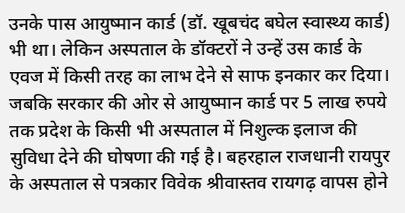उनके पास आयुष्मान कार्ड (डॉ. खूबचंद बघेल स्वास्थ्य कार्ड) भी था। लेकिन अस्पताल के डॉक्टरों ने उन्हें उस कार्ड के एवज में किसी तरह का लाभ देने से साफ इनकार कर दिया। जबकि सरकार की ओर से आयुष्मान कार्ड पर 5 लाख रुपये तक प्रदेश के किसी भी अस्पताल में निशुल्क इलाज की सुविधा देने की घोषणा की गई है। बहरहाल राजधानी रायपुर के अस्पताल से पत्रकार विवेक श्रीवास्तव रायगढ़ वापस होने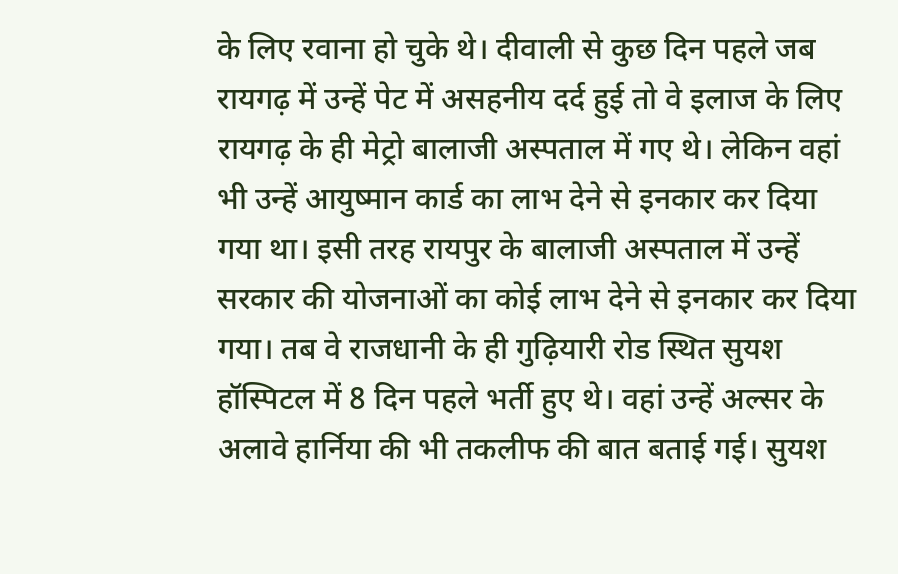के लिए रवाना हो चुके थे। दीवाली से कुछ दिन पहले जब रायगढ़ में उन्हें पेट में असहनीय दर्द हुई तो वे इलाज के लिए रायगढ़ के ही मेट्रो बालाजी अस्पताल में गए थे। लेकिन वहां भी उन्हें आयुष्मान कार्ड का लाभ देने से इनकार कर दिया गया था। इसी तरह रायपुर के बालाजी अस्पताल में उन्हें सरकार की योजनाओं का कोई लाभ देने से इनकार कर दिया गया। तब वे राजधानी के ही गुढ़ियारी रोड स्थित सुयश हॉस्पिटल में 8 दिन पहले भर्ती हुए थे। वहां उन्हें अल्सर के अलावे हार्निया की भी तकलीफ की बात बताई गई। सुयश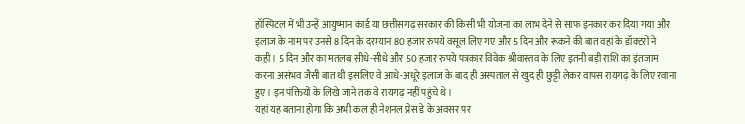हॉस्पिटल में भी उन्हें आयुष्मान कार्ड या छत्तीसगढ़ सरकार की किसी भी योजना का लाभ देने से साफ इनकार कर दिया गया और इलाज के नाम पर उनसे 8 दिन के दरम्यान 80 हजार रुपये वसूल लिए गए और 5 दिन और रूकने की बात वहां के डॉक्टरों ने कही। 5 दिन और का मतलब सीधे-सीधे और 50 हजार रुपये पत्रकार विवेक श्रीवास्तव के लिए इतनी बड़ी राशि का इंतजाम करना असंभव जैसी बात थी इसलिए वे आधे-अधूरे इलाज के बाद ही अस्पताल से खुद ही छुट्टी लेकर वापस रायगढ़ के लिए रवाना हुए। इन पंक्तियों के लिखे जाने तक वे रायगढ़ नहीं पहुंचे थे।
यहां यह बताना होगा कि अभी कल ही नेशनल प्रेस डे के अवसर पर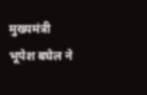मुख्यमंत्री भूपेश बघेल ने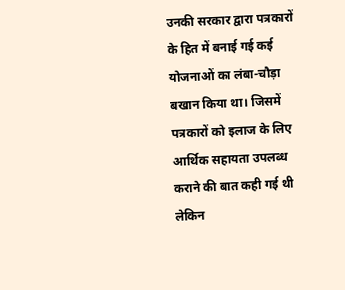उनकी सरकार द्वारा पत्रकारों के हित में बनाई गई कई योजनाओं का लंबा-चौड़ा बखान किया था। जिसमें पत्रकारों को इलाज के लिए आर्थिक सहायता उपलब्ध कराने की बात कही गई थी लेकिन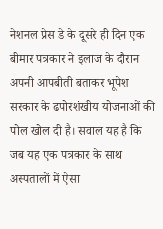नेशनल प्रेस डे के दूसरे ही दिन एक बीमार पत्रकार ने इलाज के दौरान अपनी आपबीती बताकर भूपेश सरकार के ढपोरशंखीय योजनाओं की पोल खोल दी है। सवाल यह है कि जब यह एक पत्रकार के साथ अस्पतालों में ऐसा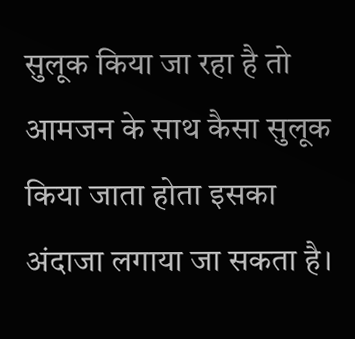सुलूक किया जा रहा है तो आमजन के साथ कैसा सुलूक किया जाता होता इसका अंदाजा लगाया जा सकता है।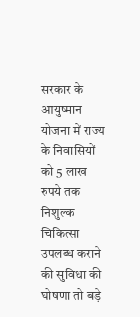सरकार के आयुष्मान योजना में राज्य के निवासियों को 5 लाख रुपये तक निशुल्क चिकित्सा उपलब्ध कराने की सुविधा की घोषणा तो बड़े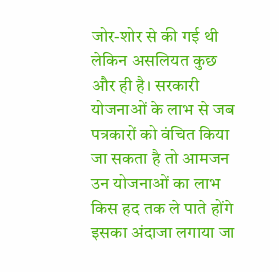जोर-शोर से की गई थी लेकिन असलियत कुछ और ही है। सरकारी योजनाओं के लाभ से जब पत्रकारों को वंचित किया जा सकता है तो आमजन उन योजनाओं का लाभ किस हद तक ले पाते होंगे इसका अंदाजा लगाया जा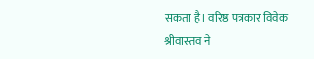सकता है। वरिष्ठ पत्रकार विवेक श्रीवास्तव ने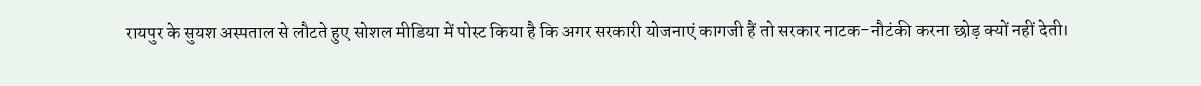रायपुर के सुयश अस्पताल से लौटते हुए सोशल मीडिया में पोस्ट किया है कि अगर सरकारी योजनाएं कागजी हैं तो सरकार नाटक-नौटंकी करना छोड़ क्यों नहीं देती।